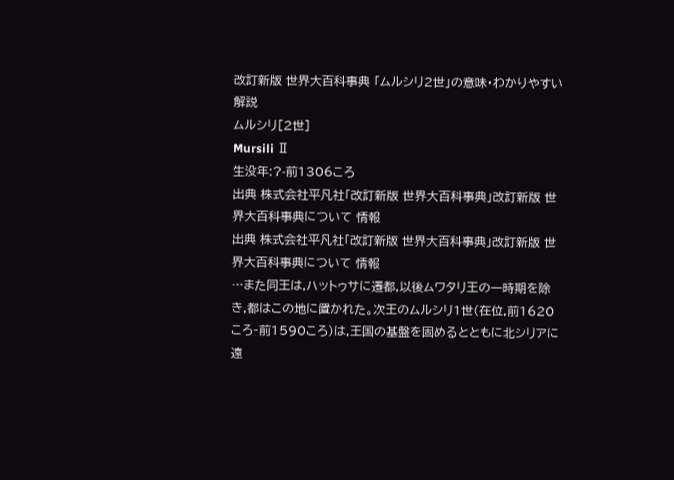改訂新版 世界大百科事典 「ムルシリ2世」の意味・わかりやすい解説
ムルシリ[2世]
Mursili Ⅱ
生没年:?-前1306ころ
出典 株式会社平凡社「改訂新版 世界大百科事典」改訂新版 世界大百科事典について 情報
出典 株式会社平凡社「改訂新版 世界大百科事典」改訂新版 世界大百科事典について 情報
…また同王は,ハットゥサに遷都,以後ムワタリ王の一時期を除き,都はこの地に置かれた。次王のムルシリ1世(在位,前1620ころ‐前1590ころ)は,王国の基盤を固めるとともに北シリアに遠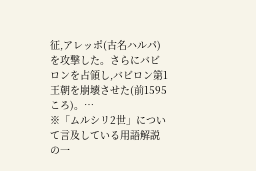征,アレッポ(古名ハルパ)を攻撃した。さらにバビロンを占領し,バビロン第1王朝を崩壊させた(前1595ころ)。…
※「ムルシリ2世」について言及している用語解説の一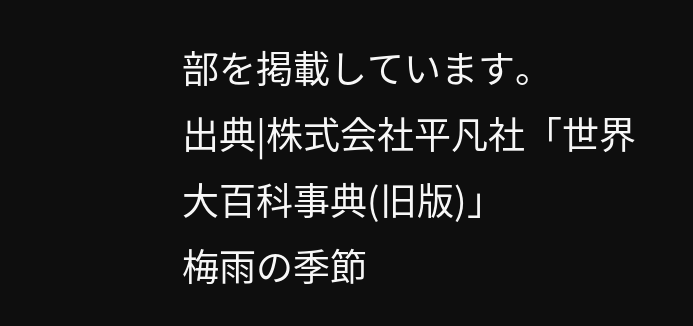部を掲載しています。
出典|株式会社平凡社「世界大百科事典(旧版)」
梅雨の季節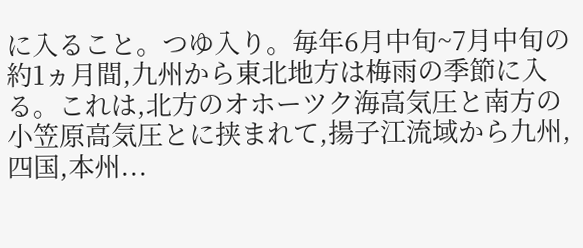に入ること。つゆ入り。毎年6月中旬~7月中旬の約1ヵ月間,九州から東北地方は梅雨の季節に入る。これは,北方のオホーツク海高気圧と南方の小笠原高気圧とに挟まれて,揚子江流域から九州,四国,本州...